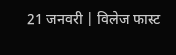21 जनवरी | विलेज फास्ट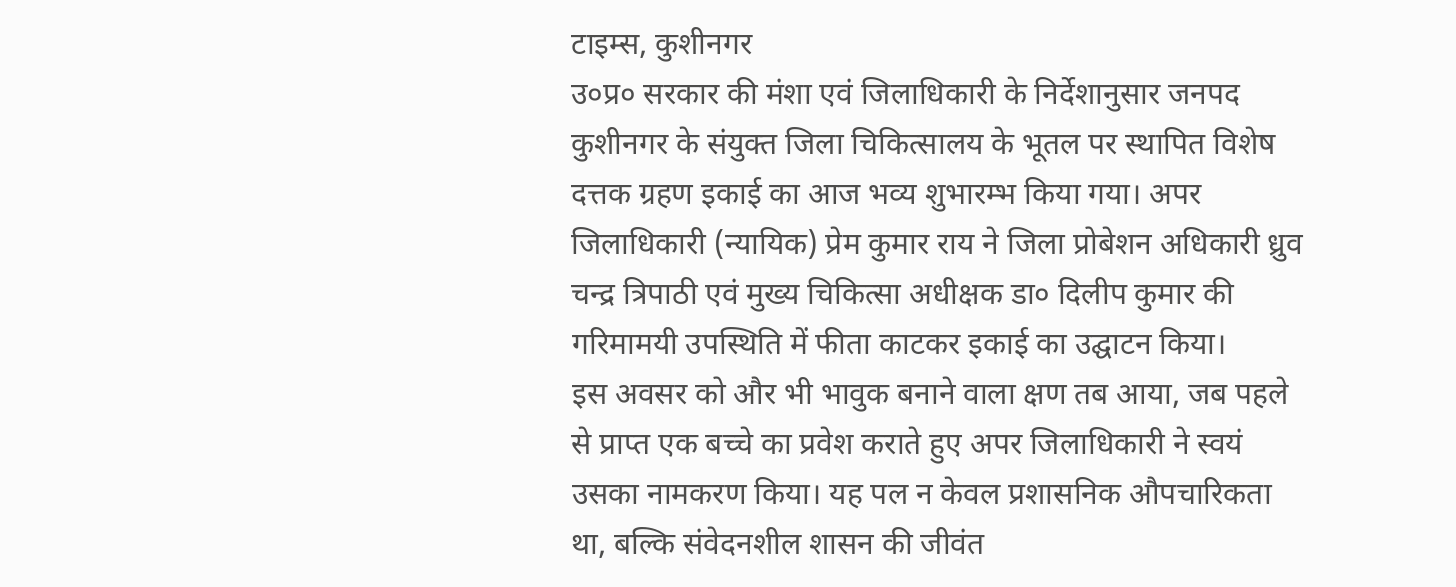टाइम्स, कुशीनगर
उ०प्र० सरकार की मंशा एवं जिलाधिकारी के निर्देशानुसार जनपद कुशीनगर के संयुक्त जिला चिकित्सालय के भूतल पर स्थापित विशेष दत्तक ग्रहण इकाई का आज भव्य शुभारम्भ किया गया। अपर जिलाधिकारी (न्यायिक) प्रेम कुमार राय ने जिला प्रोबेशन अधिकारी ध्रुव चन्द्र त्रिपाठी एवं मुख्य चिकित्सा अधीक्षक डा० दिलीप कुमार की गरिमामयी उपस्थिति में फीता काटकर इकाई का उद्घाटन किया।
इस अवसर को और भी भावुक बनाने वाला क्षण तब आया, जब पहले से प्राप्त एक बच्चे का प्रवेश कराते हुए अपर जिलाधिकारी ने स्वयं उसका नामकरण किया। यह पल न केवल प्रशासनिक औपचारिकता था, बल्कि संवेदनशील शासन की जीवंत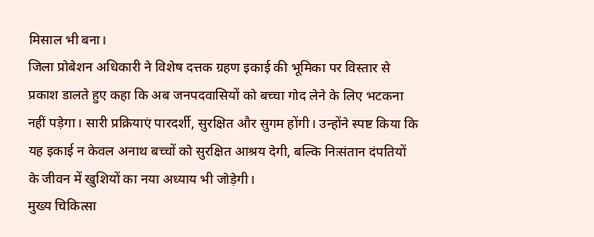मिसाल भी बना।
जिला प्रोबेशन अधिकारी ने विशेष दत्तक ग्रहण इकाई की भूमिका पर विस्तार से प्रकाश डालते हुए कहा कि अब जनपदवासियों को बच्चा गोद लेने के लिए भटकना नहीं पड़ेगा। सारी प्रक्रियाएं पारदर्शी, सुरक्षित और सुगम होंगी। उन्होंने स्पष्ट किया कि यह इकाई न केवल अनाथ बच्चों को सुरक्षित आश्रय देगी, बल्कि निःसंतान दंपतियों के जीवन में खुशियों का नया अध्याय भी जोड़ेगी।
मुख्य चिकित्सा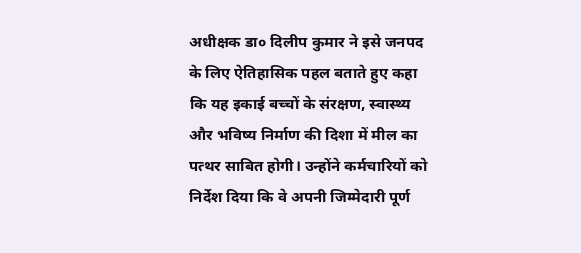अधीक्षक डा० दिलीप कुमार ने इसे जनपद के लिए ऐतिहासिक पहल बताते हुए कहा कि यह इकाई बच्चों के संरक्षण, स्वास्थ्य और भविष्य निर्माण की दिशा में मील का पत्थर साबित होगी। उन्होंने कर्मचारियों को निर्देश दिया कि वे अपनी जिम्मेदारी पूर्ण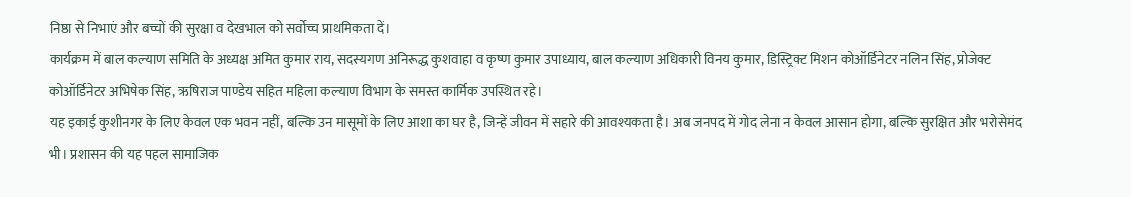निष्ठा से निभाएं और बच्चों की सुरक्षा व देखभाल को सर्वोच्च प्राथमिकता दें।
कार्यक्रम में बाल कल्याण समिति के अध्यक्ष अमित कुमार राय, सदस्यगण अनिरूद्ध कुशवाहा व कृष्ण कुमार उपाध्याय, बाल कल्याण अधिकारी विनय कुमार, डिस्ट्रिक्ट मिशन कोऑर्डिनेटर नलिन सिंह, प्रोजेक्ट कोऑर्डिनेटर अभिषेक सिंह, ऋषिराज पाण्डेय सहित महिला कल्याण विभाग के समस्त कार्मिक उपस्थित रहे।
यह इकाई कुशीनगर के लिए केवल एक भवन नहीं, बल्कि उन मासूमों के लिए आशा का घर है, जिन्हें जीवन में सहारे की आवश्यकता है। अब जनपद में गोद लेना न केवल आसान होगा, बल्कि सुरक्षित और भरोसेमंद भी। प्रशासन की यह पहल सामाजिक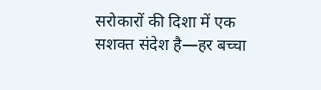सरोकारों की दिशा में एक सशक्त संदेश है—हर बच्चा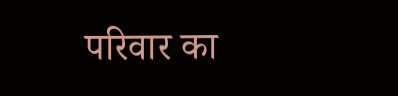परिवार का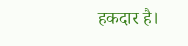हकदार है।